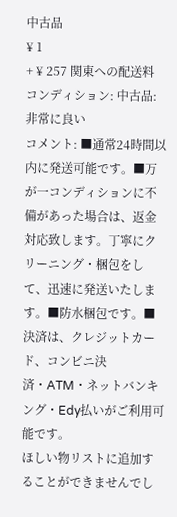中古品
¥ 1
+ ¥ 257 関東への配送料
コンディション: 中古品: 非常に良い
コメント: ■通常24時間以内に発送可能です。■万が一コンディションに不備があった場合は、返金対応致します。丁寧にクリーニング・梱包をして、迅速に発送いたします。■防水梱包です。■決済は、クレジットカード、コンビニ決済・ATM・ネットバンキング・Edy払いがご利用可能です。
ほしい物リストに追加することができませんでし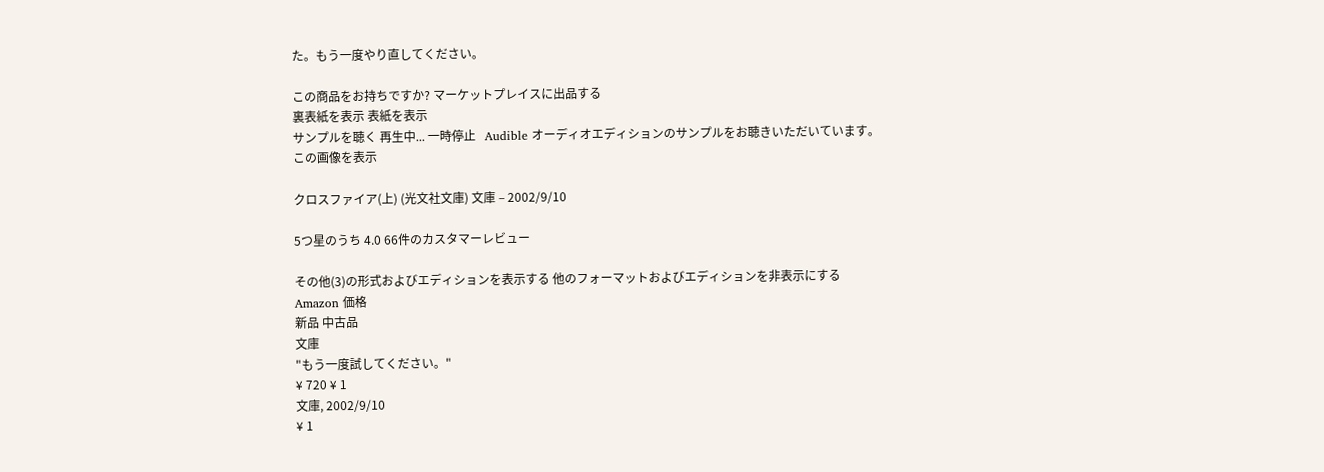た。もう一度やり直してください。

この商品をお持ちですか? マーケットプレイスに出品する
裏表紙を表示 表紙を表示
サンプルを聴く 再生中... 一時停止   Audible オーディオエディションのサンプルをお聴きいただいています。
この画像を表示

クロスファイア(上) (光文社文庫) 文庫 – 2002/9/10

5つ星のうち 4.0 66件のカスタマーレビュー

その他(3)の形式およびエディションを表示する 他のフォーマットおよびエディションを非表示にする
Amazon 価格
新品 中古品
文庫
"もう一度試してください。"
¥ 720 ¥ 1
文庫, 2002/9/10
¥ 1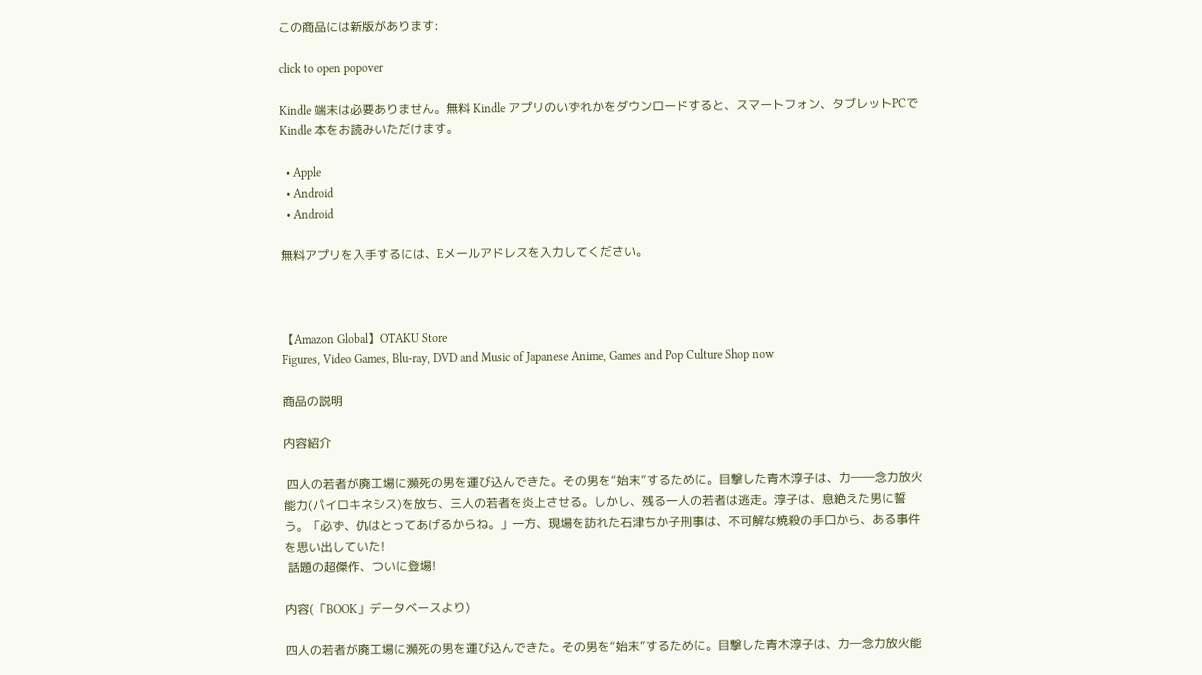この商品には新版があります:

click to open popover

Kindle 端末は必要ありません。無料 Kindle アプリのいずれかをダウンロードすると、スマートフォン、タブレットPCで Kindle 本をお読みいただけます。

  • Apple
  • Android
  • Android

無料アプリを入手するには、Eメールアドレスを入力してください。



【Amazon Global】OTAKU Store
Figures, Video Games, Blu-ray, DVD and Music of Japanese Anime, Games and Pop Culture Shop now

商品の説明

内容紹介

 四人の若者が廃工場に瀕死の男を運び込んできた。その男を“始末”するために。目撃した青木淳子は、力――念力放火能力(パイロキネシス)を放ち、三人の若者を炎上させる。しかし、残る一人の若者は逃走。淳子は、息絶えた男に誓う。「必ず、仇はとってあげるからね。」一方、現場を訪れた石津ちか子刑事は、不可解な焼殺の手口から、ある事件を思い出していた!
 話題の超傑作、ついに登場!

内容(「BOOK」データベースより)

四人の若者が廃工場に瀕死の男を運び込んできた。その男を“始末”するために。目撃した青木淳子は、力―念力放火能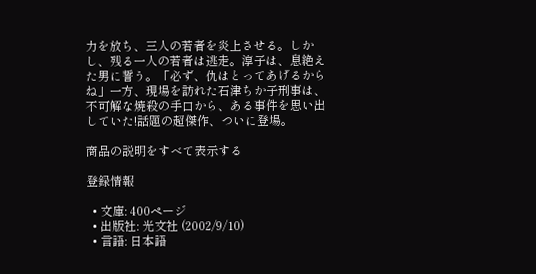力を放ち、三人の若者を炎上させる。しかし、残る一人の若者は逃走。淳子は、息絶えた男に誓う。「必ず、仇はとってあげるからね」一方、現場を訪れた石津ちか子刑事は、不可解な焼殺の手口から、ある事件を思い出していた!話題の超傑作、ついに登場。

商品の説明をすべて表示する

登録情報

  • 文庫: 400ページ
  • 出版社: 光文社 (2002/9/10)
  • 言語: 日本語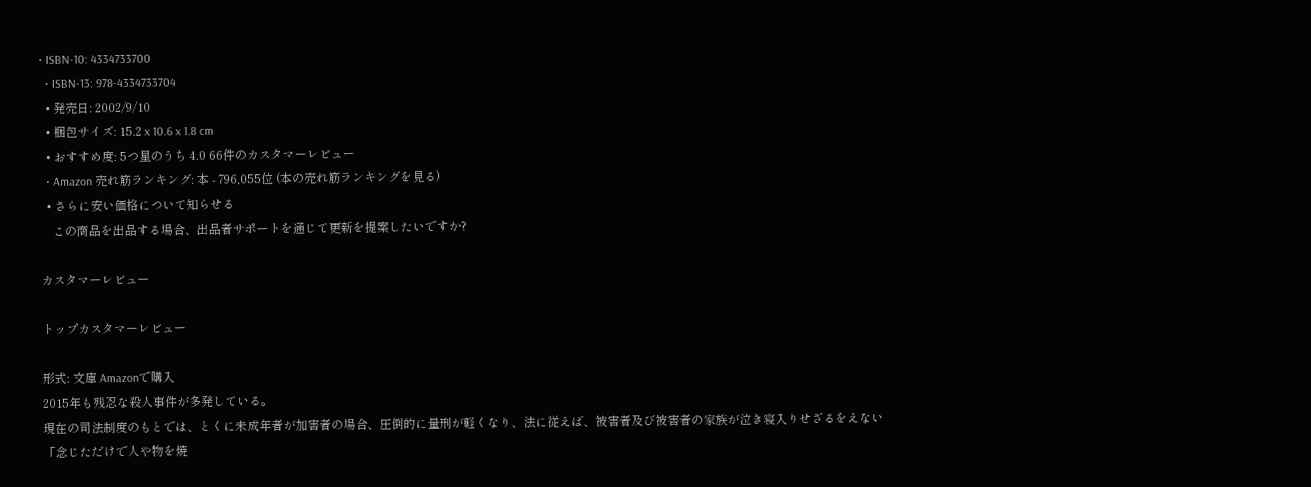• ISBN-10: 4334733700
  • ISBN-13: 978-4334733704
  • 発売日: 2002/9/10
  • 梱包サイズ: 15.2 x 10.6 x 1.8 cm
  • おすすめ度: 5つ星のうち 4.0 66件のカスタマーレビュー
  • Amazon 売れ筋ランキング: 本 - 796,055位 (本の売れ筋ランキングを見る)
  • さらに安い価格について知らせる
    この商品を出品する場合、出品者サポートを通じて更新を提案したいですか?

カスタマーレビュー

トップカスタマーレビュー

形式: 文庫 Amazonで購入
2015年も残忍な殺人事件が多発している。
現在の司法制度のもとでは、とくに未成年者が加害者の場合、圧倒的に量刑が軽くなり、法に従えば、被害者及び被害者の家族が泣き寝入りせざるをえない
「念じただけで人や物を焼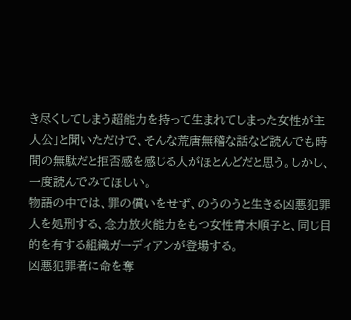き尽くしてしまう超能力を持って生まれてしまった女性が主人公」と聞いただけで、そんな荒唐無稽な話など読んでも時間の無駄だと拒否感を感じる人がほとんどだと思う。しかし、一度読んでみてほしい。
物語の中では、罪の償いをせず、のうのうと生きる凶悪犯罪人を処刑する、念力放火能力をもつ女性青木順子と、同じ目的を有する組織ガーディアンが登場する。
凶悪犯罪者に命を奪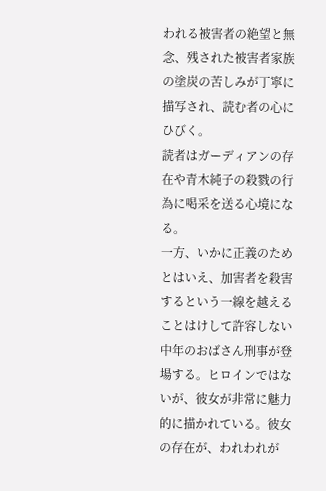われる被害者の絶望と無念、残された被害者家族の塗炭の苦しみが丁寧に描写され、読む者の心にひびく。
読者はガーディアンの存在や青木純子の殺戮の行為に喝采を送る心境になる。
一方、いかに正義のためとはいえ、加害者を殺害するという一線を越えることはけして許容しない中年のおばさん刑事が登場する。ヒロインではないが、彼女が非常に魅力的に描かれている。彼女の存在が、われわれが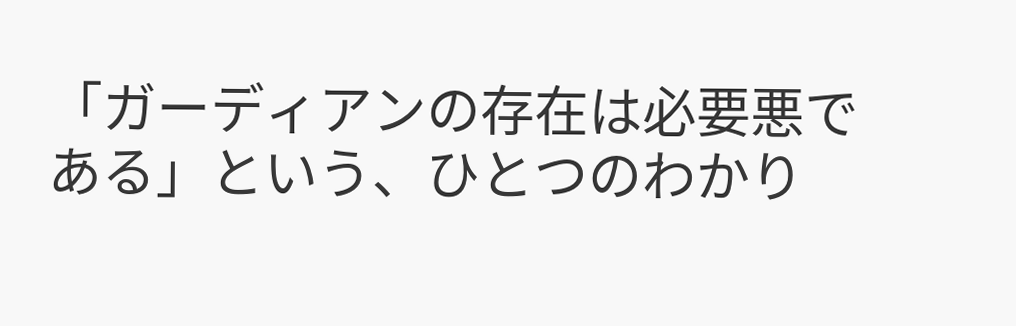「ガーディアンの存在は必要悪である」という、ひとつのわかり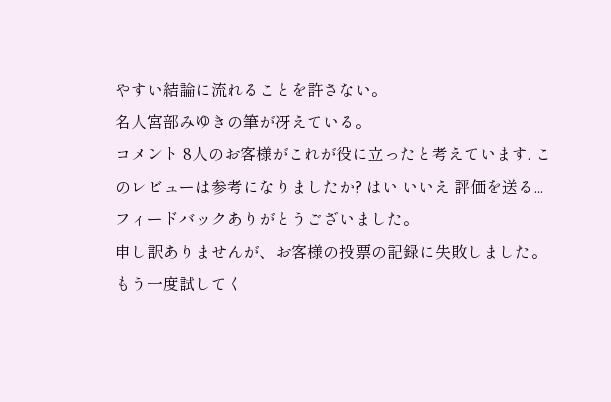やすい結論に流れることを許さない。
名人宮部みゆきの筆が冴えている。
コメント 8人のお客様がこれが役に立ったと考えています. このレビューは参考になりましたか? はい いいえ 評価を送る...
フィードバックありがとうございました。
申し訳ありませんが、お客様の投票の記録に失敗しました。もう一度試してく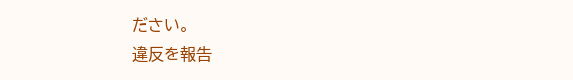ださい。
違反を報告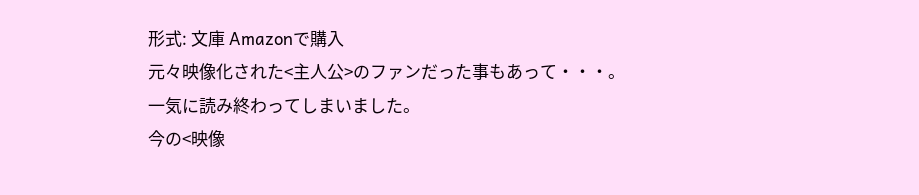形式: 文庫 Amazonで購入
元々映像化された<主人公>のファンだった事もあって・・・。
一気に読み終わってしまいました。
今の<映像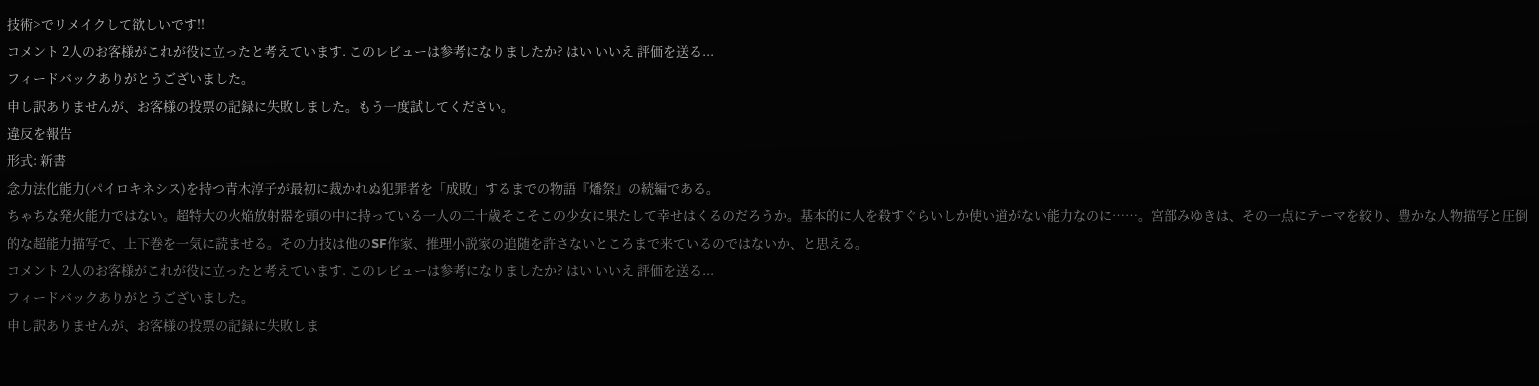技術>でリメイクして欲しいです!!
コメント 2人のお客様がこれが役に立ったと考えています. このレビューは参考になりましたか? はい いいえ 評価を送る...
フィードバックありがとうございました。
申し訳ありませんが、お客様の投票の記録に失敗しました。もう一度試してください。
違反を報告
形式: 新書
念力法化能力(パイロキネシス)を持つ青木淳子が最初に裁かれぬ犯罪者を「成敗」するまでの物語『燔祭』の続編である。
ちゃちな発火能力ではない。超特大の火焔放射器を頭の中に持っている一人の二十歳そこそこの少女に果たして幸せはくるのだろうか。基本的に人を殺すぐらいしか使い道がない能力なのに……。宮部みゆきは、その一点にテーマを絞り、豊かな人物描写と圧倒的な超能力描写で、上下巻を一気に読ませる。その力技は他のSF作家、推理小説家の追随を許さないところまで来ているのではないか、と思える。
コメント 2人のお客様がこれが役に立ったと考えています. このレビューは参考になりましたか? はい いいえ 評価を送る...
フィードバックありがとうございました。
申し訳ありませんが、お客様の投票の記録に失敗しま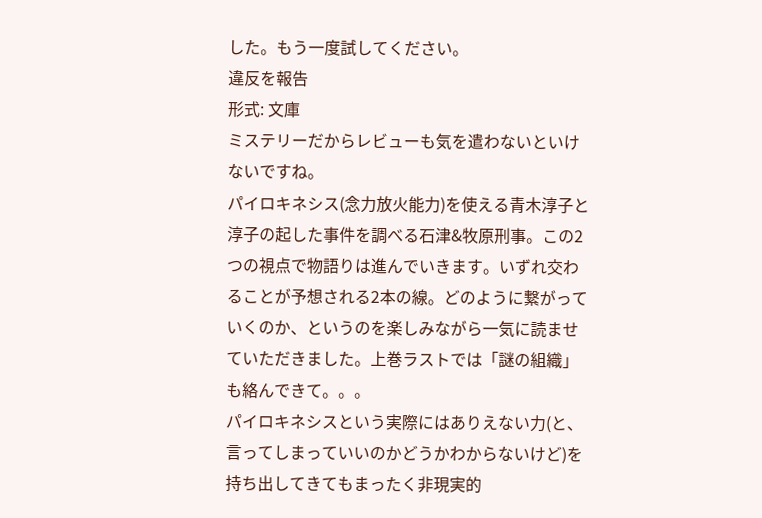した。もう一度試してください。
違反を報告
形式: 文庫
ミステリーだからレビューも気を遣わないといけないですね。
パイロキネシス(念力放火能力)を使える青木淳子と淳子の起した事件を調べる石津&牧原刑事。この2つの視点で物語りは進んでいきます。いずれ交わることが予想される2本の線。どのように繋がっていくのか、というのを楽しみながら一気に読ませていただきました。上巻ラストでは「謎の組織」も絡んできて。。。
パイロキネシスという実際にはありえない力(と、言ってしまっていいのかどうかわからないけど)を持ち出してきてもまったく非現実的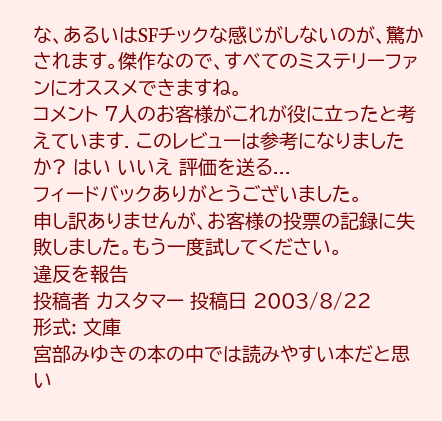な、あるいはSFチックな感じがしないのが、驚かされます。傑作なので、すべてのミステリーファンにオススメできますね。
コメント 7人のお客様がこれが役に立ったと考えています. このレビューは参考になりましたか? はい いいえ 評価を送る...
フィードバックありがとうございました。
申し訳ありませんが、お客様の投票の記録に失敗しました。もう一度試してください。
違反を報告
投稿者 カスタマー 投稿日 2003/8/22
形式: 文庫
宮部みゆきの本の中では読みやすい本だと思い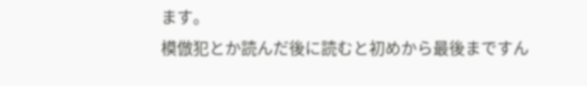ます。
模倣犯とか読んだ後に読むと初めから最後まですん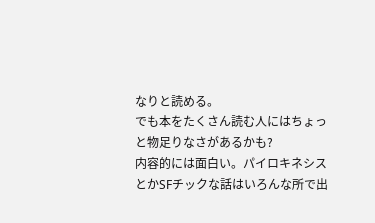なりと読める。
でも本をたくさん読む人にはちょっと物足りなさがあるかも?
内容的には面白い。パイロキネシスとかSFチックな話はいろんな所で出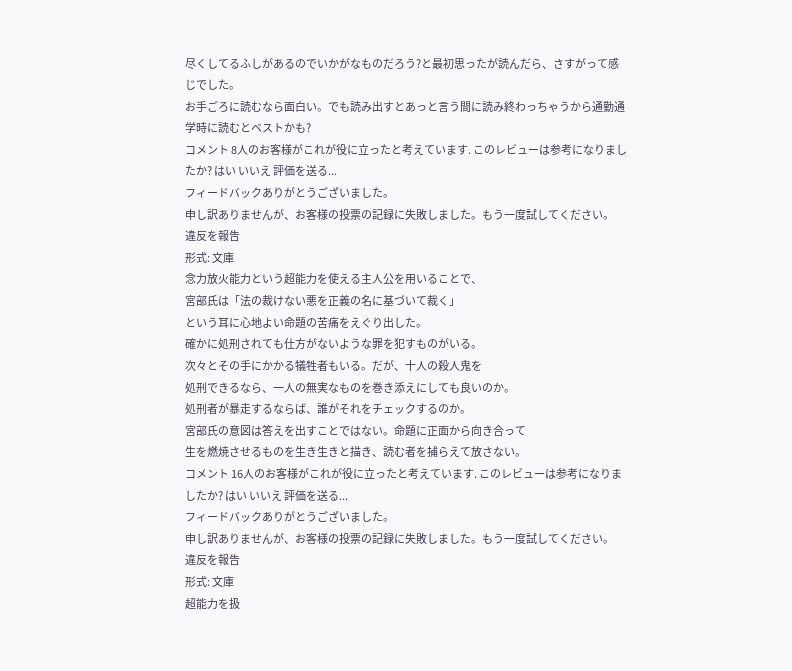尽くしてるふしがあるのでいかがなものだろう?と最初思ったが読んだら、さすがって感じでした。
お手ごろに読むなら面白い。でも読み出すとあっと言う間に読み終わっちゃうから通勤通学時に読むとベストかも?
コメント 8人のお客様がこれが役に立ったと考えています. このレビューは参考になりましたか? はい いいえ 評価を送る...
フィードバックありがとうございました。
申し訳ありませんが、お客様の投票の記録に失敗しました。もう一度試してください。
違反を報告
形式: 文庫
念力放火能力という超能力を使える主人公を用いることで、
宮部氏は「法の裁けない悪を正義の名に基づいて裁く」
という耳に心地よい命題の苦痛をえぐり出した。
確かに処刑されても仕方がないような罪を犯すものがいる。
次々とその手にかかる犠牲者もいる。だが、十人の殺人鬼を
処刑できるなら、一人の無実なものを巻き添えにしても良いのか。
処刑者が暴走するならば、誰がそれをチェックするのか。
宮部氏の意図は答えを出すことではない。命題に正面から向き合って
生を燃焼させるものを生き生きと描き、読む者を捕らえて放さない。
コメント 16人のお客様がこれが役に立ったと考えています. このレビューは参考になりましたか? はい いいえ 評価を送る...
フィードバックありがとうございました。
申し訳ありませんが、お客様の投票の記録に失敗しました。もう一度試してください。
違反を報告
形式: 文庫
超能力を扱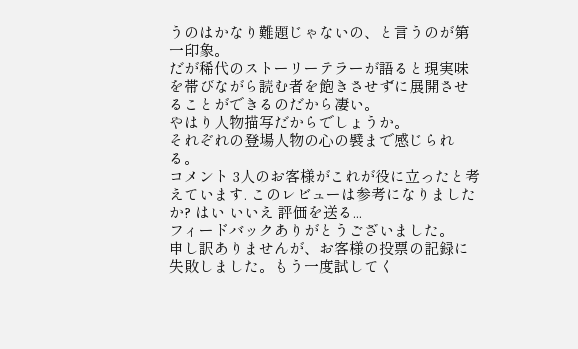うのはかなり難題じゃないの、と言うのが第一印象。
だが稀代のストーリーテラーが語ると現実味を帯びながら読む者を飽きさせずに展開させることができるのだから凄い。
やはり人物描写だからでしょうか。
それぞれの登場人物の心の襞まで感じられる。
コメント 3人のお客様がこれが役に立ったと考えています. このレビューは参考になりましたか? はい いいえ 評価を送る...
フィードバックありがとうございました。
申し訳ありませんが、お客様の投票の記録に失敗しました。もう一度試してく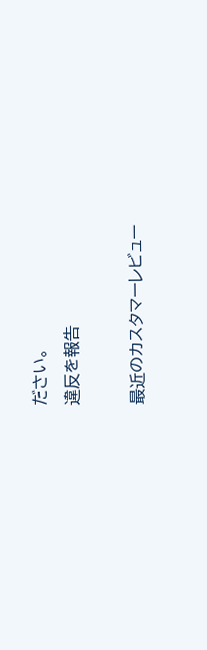ださい。
違反を報告

最近のカスタマーレビュー